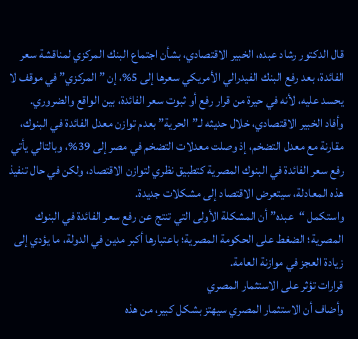قال الدكتور رشاد عبده، الخبير الاقتصادي، بشأن اجتماع البنك المركزي لمناقشة سعر الفائدة، بعد رفع البنك الفيدرالي الأمريكي سعرها إلى 5%، إن ” المركزي” في موقف لا يحسد عليه، لأنه في حيرة من قرار رفع أو ثبوت سعر الفائدة، بين الواقع والضروري.
وأفاد الخبير الاقتصادي، خلال حديثه لـ”الحرية” بعدم توازن معدل الفائدة في البنوك، مقارنة مع معدل التضخم، إذ وصلت معدلات التضخم في مصر إلى 39%، وبالتالي يأتي رفع سعر الفائدة في البنوك المصرية كتطبيق نظري لتوازن الاقتصاد، ولكن في حال تنفيذ هذه المعادلة، سيتعرض الاقتصاد إلى مشكلات جديدة.
واستكمل “عبده” أن المشكلة الأولى التي تنتج عن رفع سعر الفائدة في البنوك المصرية؛ الضغط على الحكومة المصرية؛ باعتبارها أكبر مدين في الدولة، ما يؤدي إلى زيادة العجز في موازنة العامة.
قرارات تؤثر على الاستثمار المصري
وأضاف أن الاستثمار المصري سيهتز بشكل كبير، من هذه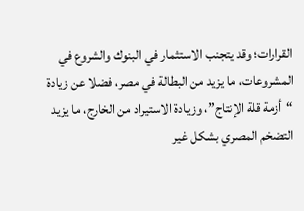القرارات؛ وقد يتجنب الاستثمار في البنوك والشروع في المشروعات، ما يزيد من البطالة في مصر، فضلا عن زيادة “أزمة قلة الإنتاج”، وزيادة الاستيراد من الخارج، ما يزيد التضخم المصري بشكل غير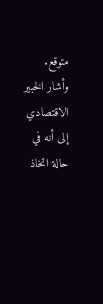متوقع.
وأشار الخبير الاقتصادي إلى أنه في حالة اتخاذ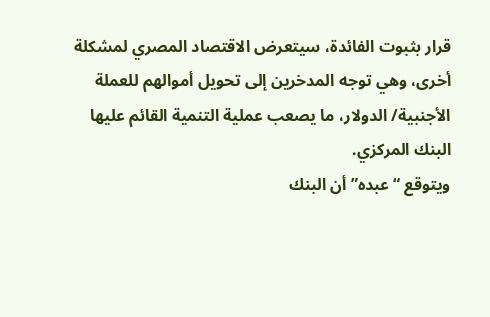قرار بثبوت الفائدة، سيتعرض الاقتصاد المصري لمشكلة أخرى، وهي توجه المدخرين إلى تحويل أموالهم للعملة الأجنبية/ الدولار، ما يصعب عملية التنمية القائم عليها البنك المركزي.
ويتوقع “عبده” أن البنك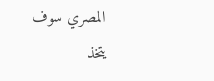المصري سوف يتخذ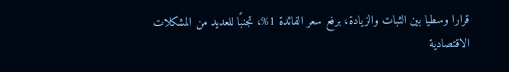قرارا وسطيا بين الثبات والزيادة، برفع سعر الفائدة 1%، تجنبًا للعديد من المشكلات الاقتصادية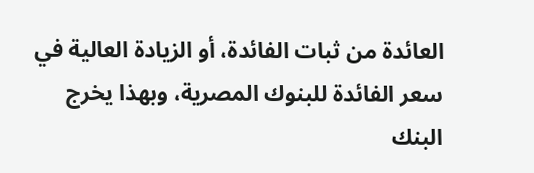العائدة من ثبات الفائدة، أو الزيادة العالية في سعر الفائدة للبنوك المصرية، وبهذا يخرج البنك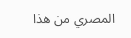المصري من هذا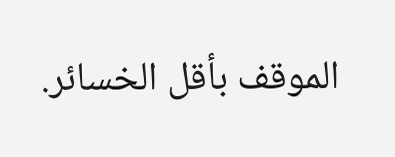الموقف بأقل الخسائر.